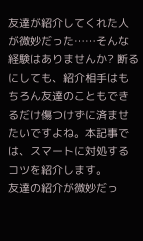友達が紹介してくれた人が微妙だった……そんな経験はありませんか? 断るにしても、紹介相手はもちろん友達のこともできるだけ傷つけずに済ませたいですよね。本記事では、スマートに対処するコツを紹介します。
友達の紹介が微妙だっ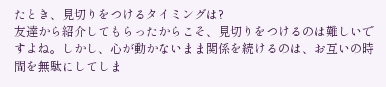たとき、見切りをつけるタイミングは?
友達から紹介してもらったからこそ、見切りをつけるのは難しいですよね。しかし、心が動かないまま関係を続けるのは、お互いの時間を無駄にしてしま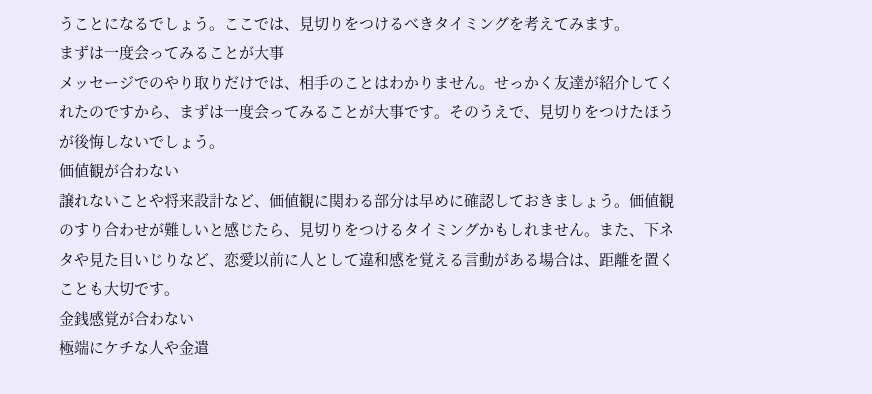うことになるでしょう。ここでは、見切りをつけるべきタイミングを考えてみます。
まずは一度会ってみることが大事
メッセージでのやり取りだけでは、相手のことはわかりません。せっかく友達が紹介してくれたのですから、まずは一度会ってみることが大事です。そのうえで、見切りをつけたほうが後悔しないでしょう。
価値観が合わない
譲れないことや将来設計など、価値観に関わる部分は早めに確認しておきましょう。価値観のすり合わせが難しいと感じたら、見切りをつけるタイミングかもしれません。また、下ネタや見た目いじりなど、恋愛以前に人として違和感を覚える言動がある場合は、距離を置くことも大切です。
金銭感覚が合わない
極端にケチな人や金遣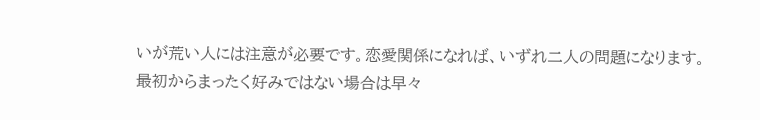いが荒い人には注意が必要です。恋愛関係になれば、いずれ二人の問題になります。
最初からまったく好みではない場合は早々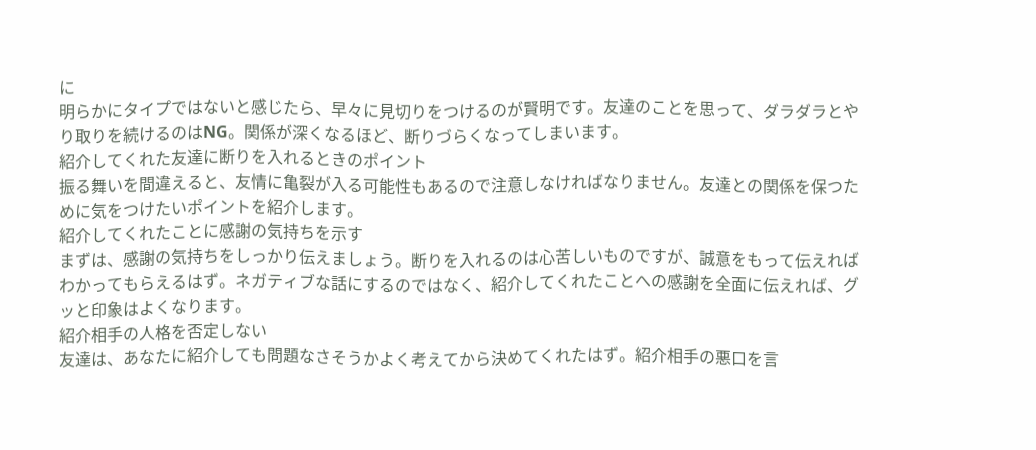に
明らかにタイプではないと感じたら、早々に見切りをつけるのが賢明です。友達のことを思って、ダラダラとやり取りを続けるのはNG。関係が深くなるほど、断りづらくなってしまいます。
紹介してくれた友達に断りを入れるときのポイント
振る舞いを間違えると、友情に亀裂が入る可能性もあるので注意しなければなりません。友達との関係を保つために気をつけたいポイントを紹介します。
紹介してくれたことに感謝の気持ちを示す
まずは、感謝の気持ちをしっかり伝えましょう。断りを入れるのは心苦しいものですが、誠意をもって伝えればわかってもらえるはず。ネガティブな話にするのではなく、紹介してくれたことへの感謝を全面に伝えれば、グッと印象はよくなります。
紹介相手の人格を否定しない
友達は、あなたに紹介しても問題なさそうかよく考えてから決めてくれたはず。紹介相手の悪口を言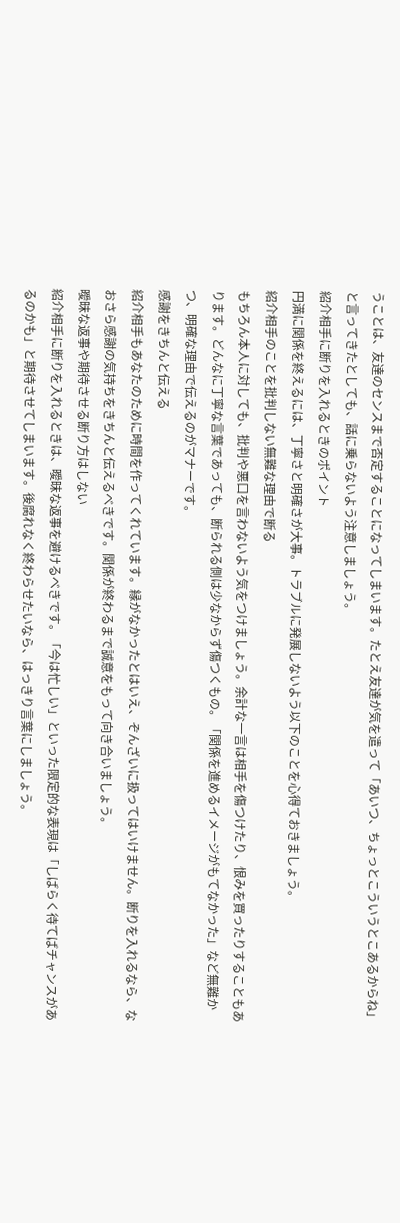うことは、友達のセンスまで否定することになってしまいます。たとえ友達が気を遣って「あいつ、ちょっとこういうとこあるからね」と言ってきたとしても、話に乗らないよう注意しましょう。
紹介相手に断りを入れるときのポイント
円満に関係を終えるには、丁寧さと明確さが大事。トラブルに発展しないよう以下のことを心得ておきましょう。
紹介相手のことを批判しない無難な理由で断る
もちろん本人に対しても、批判や悪口を言わないよう気をつけましょう。余計な一言は相手を傷つけたり、恨みを買ったりすることもあります。どんなに丁寧な言葉であっても、断られる側は少なからず傷つくもの。「関係を進めるイメージがもてなかった」など無難かつ、明確な理由で伝えるのがマナーです。
感謝をきちんと伝える
紹介相手もあなたのために時間を作ってくれています。縁がなかったとはいえ、ぞんざいに扱ってはいけません。断りを入れるなら、なおさら感謝の気持ちをきちんと伝えるべきです。関係が終わるまで誠意をもって向き合いましょう。
曖昧な返事や期待させる断り方はしない
紹介相手に断りを入れるときは、曖昧な返事を避けるべきです。「今は忙しい」といった限定的な表現は「しばらく待てばチャンスがあるのかも」と期待させてしまいます。後腐れなく終わらせたいなら、はっきり言葉にしましょう。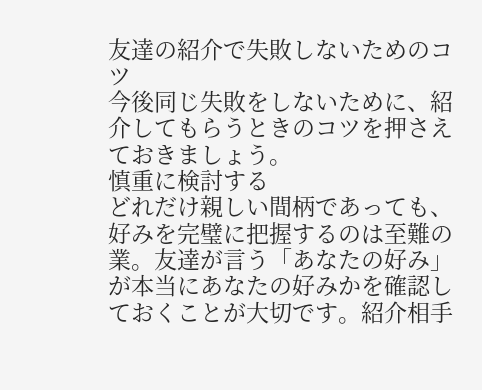友達の紹介で失敗しないためのコツ
今後同じ失敗をしないために、紹介してもらうときのコツを押さえておきましょう。
慎重に検討する
どれだけ親しい間柄であっても、好みを完璧に把握するのは至難の業。友達が言う「あなたの好み」が本当にあなたの好みかを確認しておくことが大切です。紹介相手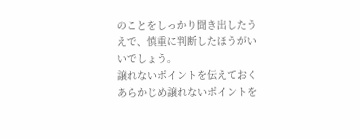のことをしっかり聞き出したうえで、慎重に判断したほうがいいでしょう。
譲れないポイントを伝えておく
あらかじめ譲れないポイントを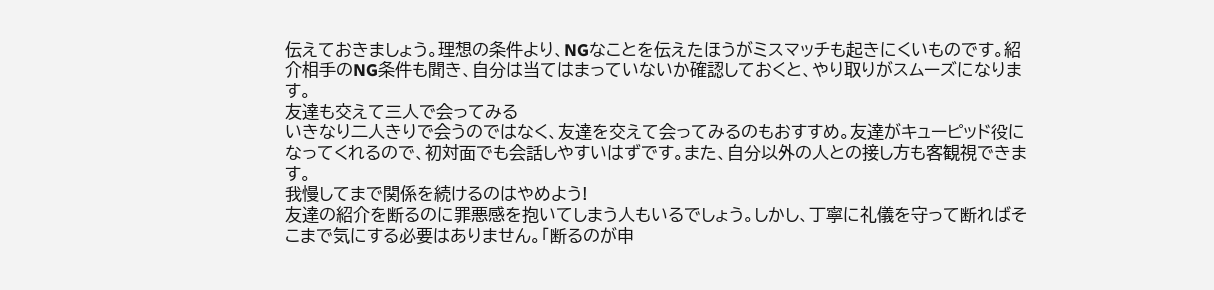伝えておきましょう。理想の条件より、NGなことを伝えたほうがミスマッチも起きにくいものです。紹介相手のNG条件も聞き、自分は当てはまっていないか確認しておくと、やり取りがスムーズになります。
友達も交えて三人で会ってみる
いきなり二人きりで会うのではなく、友達を交えて会ってみるのもおすすめ。友達がキューピッド役になってくれるので、初対面でも会話しやすいはずです。また、自分以外の人との接し方も客観視できます。
我慢してまで関係を続けるのはやめよう!
友達の紹介を断るのに罪悪感を抱いてしまう人もいるでしょう。しかし、丁寧に礼儀を守って断ればそこまで気にする必要はありません。「断るのが申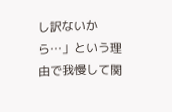し訳ないから…」という理由で我慢して関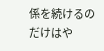係を続けるのだけはや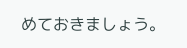めておきましょう。